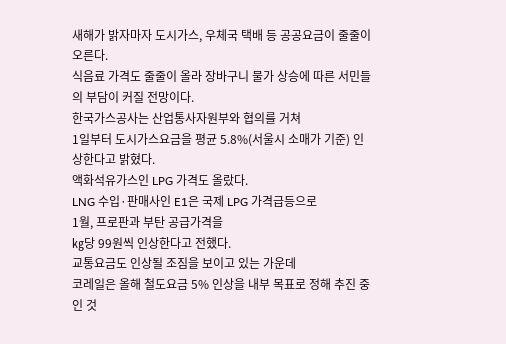새해가 밝자마자 도시가스, 우체국 택배 등 공공요금이 줄줄이 오른다.
식음료 가격도 줄줄이 올라 장바구니 물가 상승에 따른 서민들의 부담이 커질 전망이다.
한국가스공사는 산업통사자원부와 협의를 거쳐
1일부터 도시가스요금을 평균 5.8%(서울시 소매가 기준) 인상한다고 밝혔다.
액화석유가스인 LPG 가격도 올랐다.
LNG 수입·판매사인 E1은 국제 LPG 가격급등으로
1월, 프로판과 부탄 공급가격을
㎏당 99원씩 인상한다고 전했다.
교통요금도 인상될 조짐을 보이고 있는 가운데
코레일은 올해 철도요금 5% 인상을 내부 목표로 정해 추진 중인 것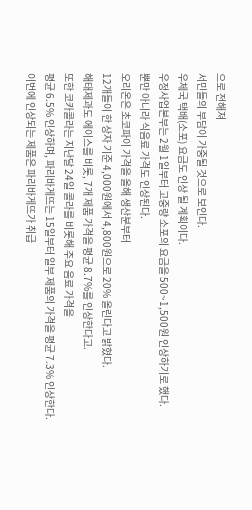으로 전해져
서민들의 부담이 가중될 것으로 보인다.
우체국 택배(소포) 요금도 인상 될 계획이다.
우정사업본부는 2월 1일부터 고중량 소포의 요금을 500~1,500원 인상하기로 했다.
뿐만 아니라 식음료 가격도 인상된다.
오리온은 초코파이 가격을 올해 생산분부터
12개들이 한 상자 기준 4,000원에서 4,800원으로 20% 올린다고 밝혔다.
해태제과도 에이스를 비롯, 7개 제품 가격을 평균 8.7%를 인상한다고.
또한 코카콜라는 지난달 24일 콜라를 비롯해 주요 음료 가격을
평균 6.5% 인상하며, 파리바게뜨는 15일부터 일부 제품의 가격을 평균 7.3% 인상한다.
이번에 인상되는 제품은 파리바게뜨가 취급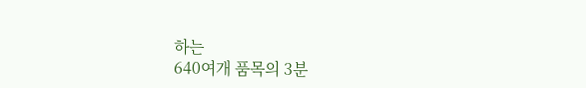하는
640여개 품목의 3분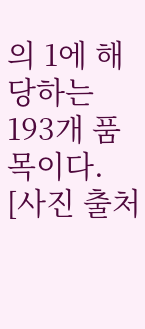의 1에 해당하는 193개 품목이다.
[사진 출처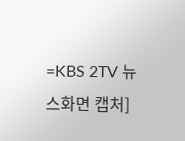=KBS 2TV 뉴스화면 캡처]